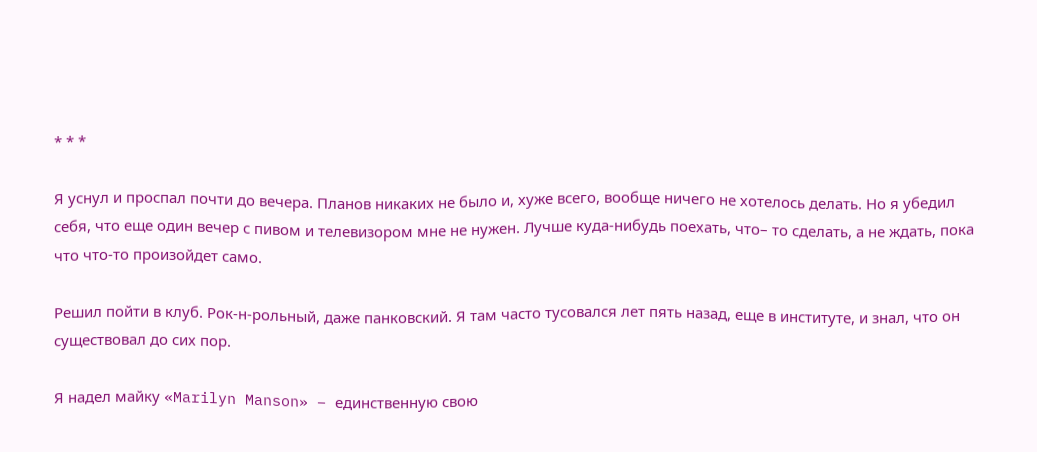* * *

Я уснул и проспал почти до вечера. Планов никаких не было и, хуже всего, вообще ничего не хотелось делать. Но я убедил себя, что еще один вечер с пивом и телевизором мне не нужен. Лучше куда-нибудь поехать, что– то сделать, а не ждать, пока что что-то произойдет само.

Решил пойти в клуб. Рок-н-рольный, даже панковский. Я там часто тусовался лет пять назад, еще в институте, и знал, что он существовал до сих пор.

Я надел майку «Marilyn Manson» – единственную свою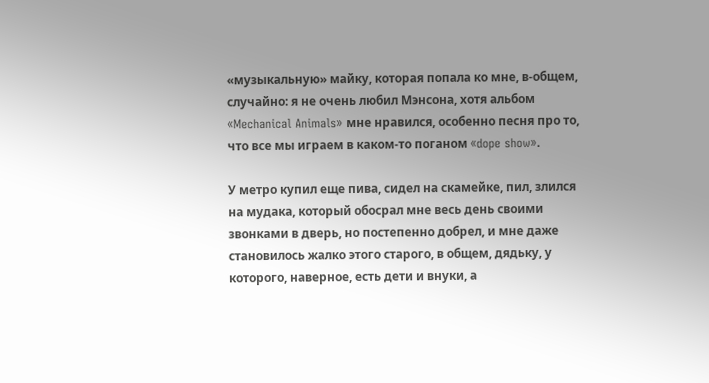«музыкальную» майку, которая попала ко мне, в-общем, случайно: я не очень любил Мэнсона, хотя альбом «Mechanical Animals» мне нравился, особенно песня про то, что все мы играем в каком-то поганом «dope show».

У метро купил еще пива, сидел на скамейке, пил, злился на мудака, который обосрал мне весь день своими звонками в дверь, но постепенно добрел, и мне даже становилось жалко этого старого, в общем, дядьку, у которого, наверное, есть дети и внуки, а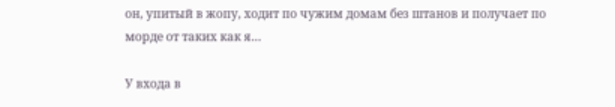он, упитый в жопу, ходит по чужим домам без штанов и получает по морде от таких как я…

У входа в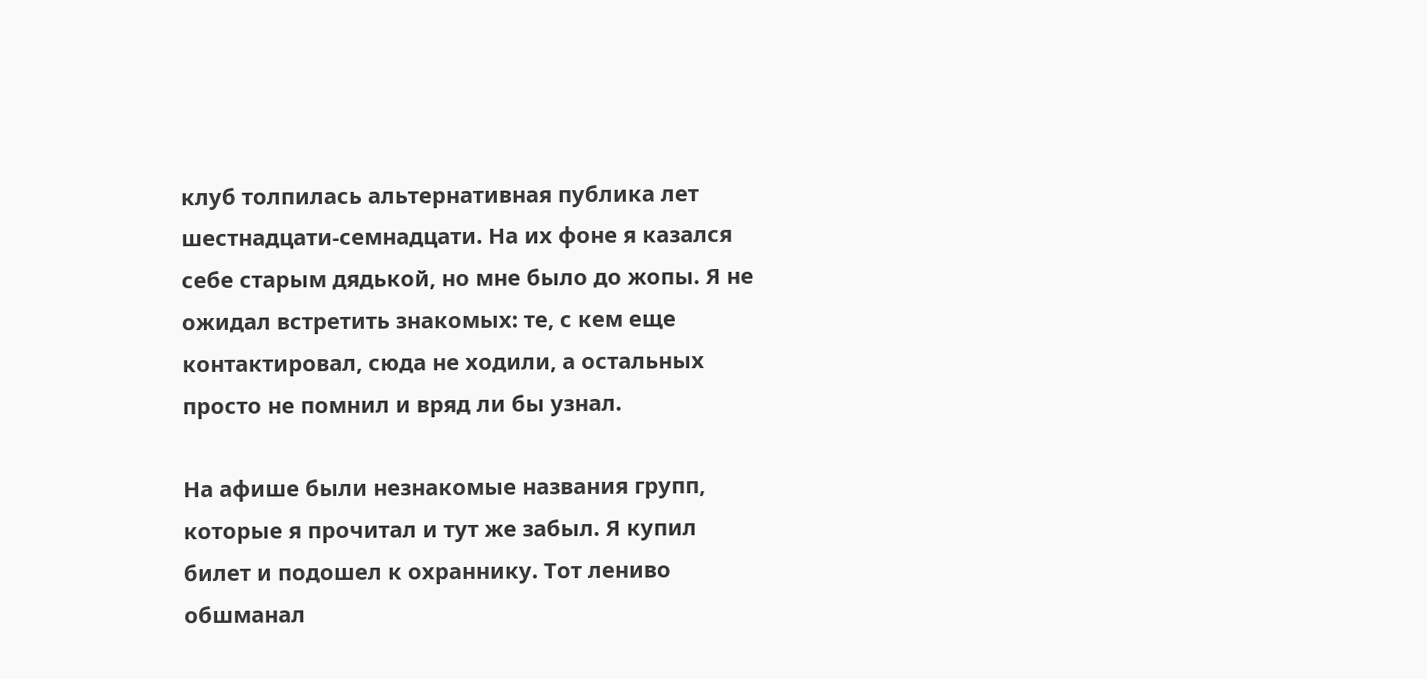клуб толпилась альтернативная публика лет шестнадцати-семнадцати. На их фоне я казался себе старым дядькой, но мне было до жопы. Я не ожидал встретить знакомых: те, с кем еще контактировал, сюда не ходили, а остальных просто не помнил и вряд ли бы узнал.

На афише были незнакомые названия групп, которые я прочитал и тут же забыл. Я купил билет и подошел к охраннику. Тот лениво обшманал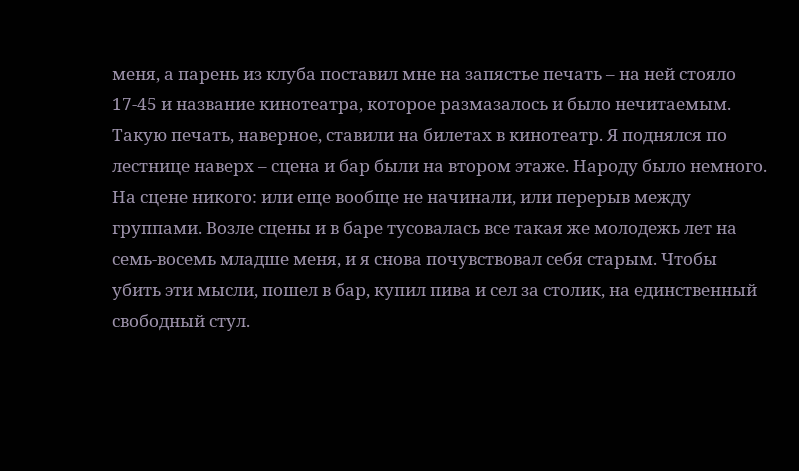меня, а парень из клуба поставил мне на запястье печать – на ней стояло 17-45 и название кинотеатра, которое размазалось и было нечитаемым. Такую печать, наверное, ставили на билетах в кинотеатр. Я поднялся по лестнице наверх – сцена и бар были на втором этаже. Народу было немного. На сцене никого: или еще вообще не начинали, или перерыв между группами. Возле сцены и в баре тусовалась все такая же молодежь лет на семь-восемь младше меня, и я снова почувствовал себя старым. Чтобы убить эти мысли, пошел в бар, купил пива и сел за столик, на единственный свободный стул.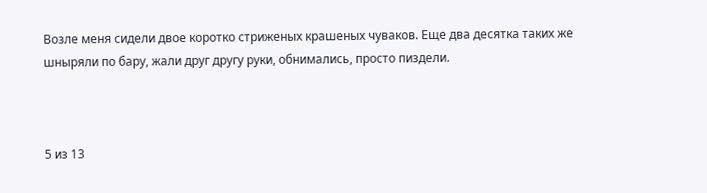Возле меня сидели двое коротко стриженых крашеных чуваков. Еще два десятка таких же шныряли по бару, жали друг другу руки, обнимались, просто пиздели.



5 из 13